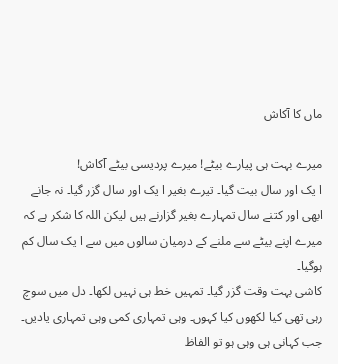ماں کا آکاش

میرے بہت ہی پیارے بیٹے! میرے پردیسی بیٹے اۤکاش!
ا یک اور سال بیت گیا۔ تیرے بغیر ا یک اور سال گزر گیا۔ نہ جانے ابھی اور کتنے سال تمہارے بغیر گزارنے ہیں لیکن اللہ کا شکر ہے کہ میرے اپنے بیٹے سے ملنے کے درمیان سالوں میں سے ا یک سال کم ہوگیا۔
کاشی بہت وقت گزر گیا۔ تمہیں خط ہی نہیں لکھا۔ دل میں سوچ رہی تھی کیا لکھوں کیا کہوں۔ وہی تمہاری کمی وہی تمہاری یادیں۔ جب کہانی ہی وہی ہو تو الفاظ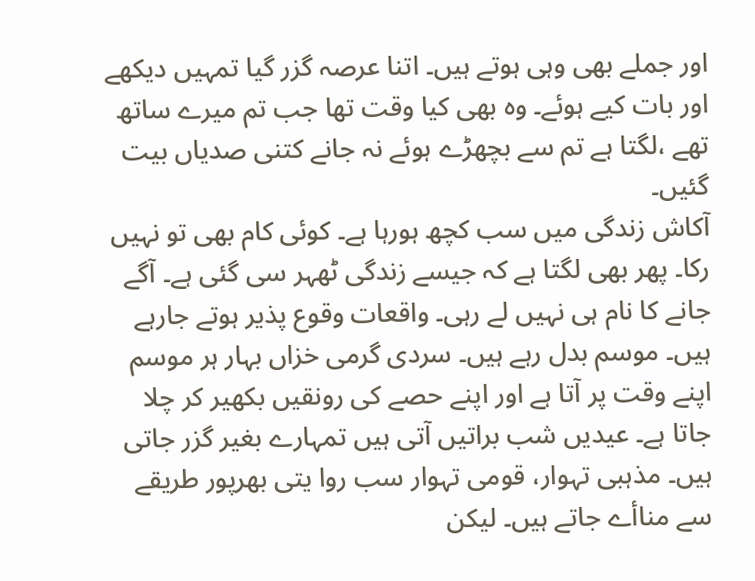اور جملے بھی وہی ہوتے ہیں۔ اتنا عرصہ گزر گیا تمہیں دیکھے اور بات کیے ہوئے۔ وہ بھی کیا وقت تھا جب تم میرے ساتھ تھے ،لگتا ہے تم سے بچھڑے ہوئے نہ جانے کتنی صدیاں بیت گئیں۔
اۤکاش زندگی میں سب کچھ ہورہا ہے۔ کوئی کام بھی تو نہیں رکا۔ پھر بھی لگتا ہے کہ جیسے زندگی ٹھہر سی گئی ہے۔ اۤگے جانے کا نام ہی نہیں لے رہی۔ واقعات وقوع پذیر ہوتے جارہے ہیں۔ موسم بدل رہے ہیں۔ سردی گرمی خزاں بہار ہر موسم اپنے وقت پر اۤتا ہے اور اپنے حصے کی رونقیں بکھیر کر چلا جاتا ہے۔ عیدیں شب براتیں اۤتی ہیں تمہارے بغیر گزر جاتی ہیں۔ مذہبی تہوار، قومی تہوار سب روا یتی بھرپور طریقے سے مناأے جاتے ہیں۔ لیکن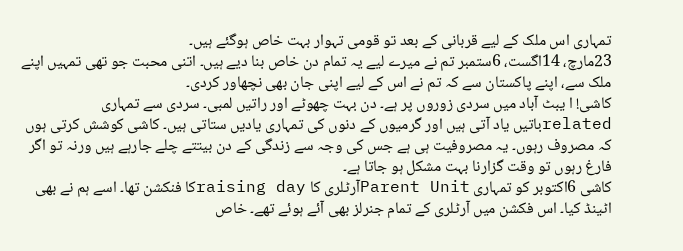تمہاری اس ملک کے لیے قربانی کے بعد تو قومی تہوار بہت خاص ہوگئے ہیں۔
23مارچ، 14اگست، 6ستمبر تم نے میرے لیے یہ تمام دن خاص بنا دیے ہیں۔ اتنی محبت جو تھی تمہیں اپنے ملک سے، اپنے پاکستان سے کہ تم نے اس کے لیے اپنی جان بھی نچھاور کردی۔
کاشی! ا یبٹ اۤباد میں سردی زوروں پر ہے۔ دن بہت چھوٹے اور راتیں لمبی۔ سردی سے تمہاری relatedباتیں یاد اۤتی ہیں اور گرمیوں کے دنوں کی تمہاری یادیں ستاتی ہیں۔ کاشی کوشش کرتی ہوں کہ مصروف رہوں۔ یہ مصروفیت ہی ہے جس کی وجہ سے زندگی کے دن بیتتے چلے جارہے ہیں ورنہ تو اگر فارغ رہوں تو وقت گزارنا بہت مشکل ہو جاتا ہے۔
کاشی 6اکتوبر کو تمہاری Parent Unitاۤرٹلری کا raising dayکا فنکشن تھا۔ اسے ہم نے بھی اٹینڈ کیا۔ اس فکشن میں اۤرٹلری کے تمام جنرلز بھی اۤئے ہوئے تھے۔ خاص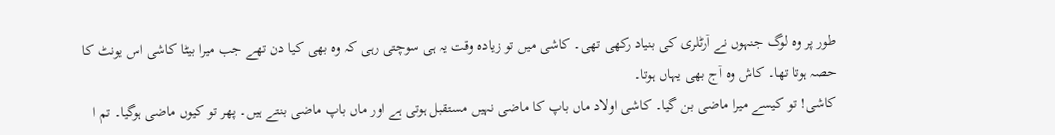طور پر وہ لوگ جنہوں نے اۤرٹلری کی بنیاد رکھی تھی۔ کاشی میں تو زیادہ وقت یہ ہی سوچتی رہی کہ وہ بھی کیا دن تھے جب میرا بیٹا کاشی اس یونٹ کا حصہ ہوتا تھا۔ کاش وہ اۤج بھی یہاں ہوتا۔
کاشی! تو کیسے میرا ماضی بن گیا۔ کاشی اولاد ماں باپ کا ماضی نہیں مستقبل ہوتی ہے اور ماں باپ ماضی بنتے ہیں۔ پھر تو کیوں ماضی ہوگیا۔ تم ا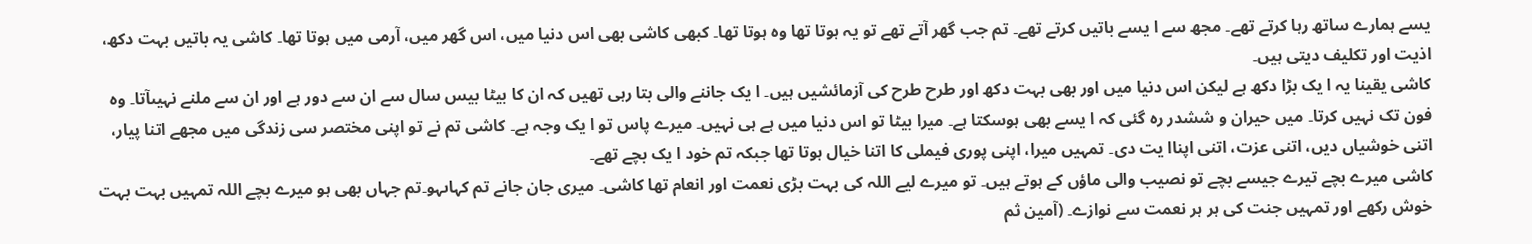یسے ہمارے ساتھ رہا کرتے تھے۔ مجھ سے ا یسے باتیں کرتے تھے۔ تم جب گھر اۤتے تھے تو یہ ہوتا تھا وہ ہوتا تھا۔ کبھی کاشی بھی اس دنیا میں، اس گھر میں، اۤرمی میں ہوتا تھا۔ کاشی یہ باتیں بہت دکھ، اذیت اور تکلیف دیتی ہیں۔
کاشی یقینا یہ ا یک بڑا دکھ ہے لیکن اس دنیا میں اور بھی بہت دکھ اور طرح طرح کی آزمائشیں ہیں۔ ا یک جاننے والی بتا رہی تھیں کہ ان کا بیٹا بیس سال سے ان سے دور ہے اور ان سے ملنے نہیںاۤتا۔ وہ فون تک نہیں کرتا۔ میں حیران و ششدر رہ گئی کہ ا یسے بھی ہوسکتا ہے۔ میرا بیٹا تو اس دنیا میں ہے ہی نہیں۔ میرے پاس تو ا یک وجہ ہے۔ کاشی تم نے تو اپنی مختصر سی زندگی میں مجھے اتنا پیار، اتنی خوشیاں دیں، اتنی عزت، اتنی اپناا یت دی۔ تمہیں میرا، اپنی پوری فیملی کا اتنا خیال ہوتا تھا جبکہ تم خود ا یک بچے تھے۔
کاشی میرے بچے تیرے جیسے بچے تو نصیب والی ماؤں کے ہوتے ہیں۔ تو میرے لیے اللہ کی بہت بڑی نعمت اور انعام تھا کاشی۔ میری جان جانے تم کہاںہو۔تم جہاں بھی ہو میرے بچے اللہ تمہیں بہت بہت خوش رکھے اور تمہیں جنت کی ہر ہر نعمت سے نوازے۔ (اۤمین ثم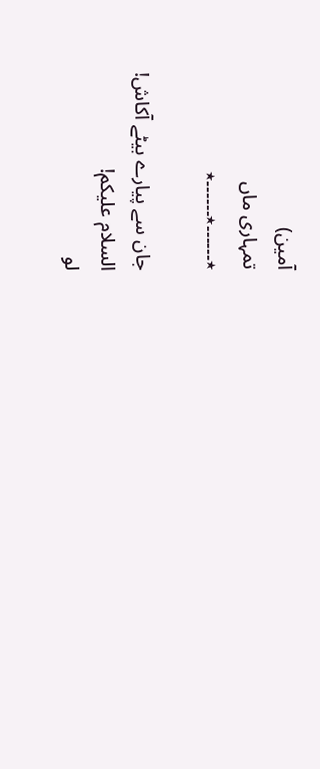اۤمین)
تمہاری ماں
٭۔۔۔۔۔۔٭۔۔۔۔۔۔٭

جان سے پیارے بیٹے اۤکاش!
السلام علیکم!
لو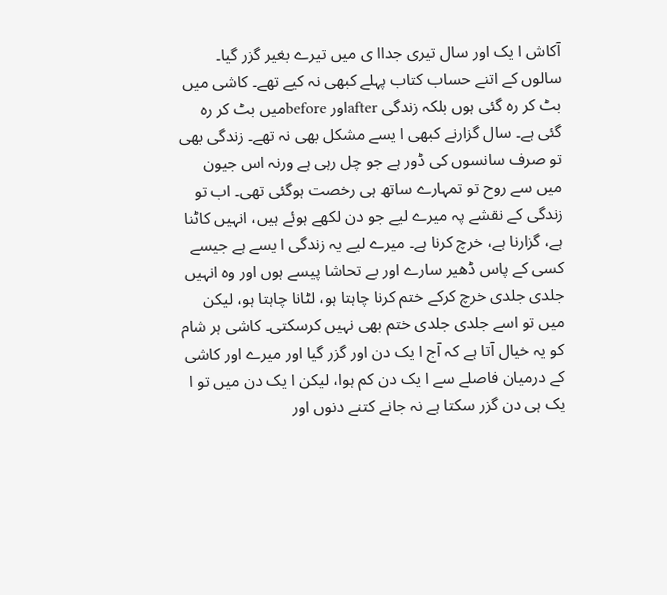اۤکاش ا یک اور سال تیری جداا ی میں تیرے بغیر گزر گیا۔ سالوں کے اتنے حساب کتاب پہلے کبھی نہ کیے تھے۔ کاشی میں بٹ کر رہ گئی ہوں بلکہ زندگی afterاور beforeمیں بٹ کر رہ گئی ہے۔ سال گزارنے کبھی ا یسے مشکل بھی نہ تھے۔ زندگی بھی تو صرف سانسوں کی ڈور ہے جو چل رہی ہے ورنہ اس جیون میں سے روح تو تمہارے ساتھ ہی رخصت ہوگئی تھی۔ اب تو زندگی کے نقشے پہ میرے لیے جو دن لکھے ہوئے ہیں، انہیں کاٹنا ہے، گزارنا ہے، خرچ کرنا ہے۔ میرے لیے یہ زندگی ا یسے ہے جیسے کسی کے پاس ڈھیر سارے اور بے تحاشا پیسے ہوں اور وہ انہیں جلدی جلدی خرچ کرکے ختم کرنا چاہتا ہو، لٹانا چاہتا ہو، لیکن میں تو اسے جلدی جلدی ختم بھی نہیں کرسکتی۔ کاشی ہر شام کو یہ خیال اۤتا ہے کہ اۤج ا یک دن اور گزر گیا اور میرے اور کاشی کے درمیان فاصلے سے ا یک دن کم ہوا، لیکن ا یک دن میں تو ا یک ہی دن گزر سکتا ہے نہ جانے کتنے دنوں اور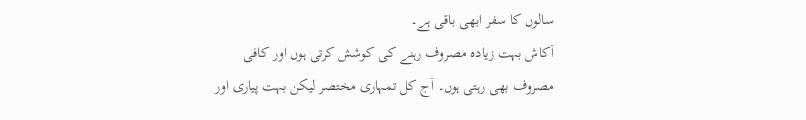سالوں کا سفر ابھی باقی ہے۔
اۤکاش بہت زیادہ مصروف رہنے کی کوشش کرتی ہوں اور کافی مصروف بھی رہتی ہوں۔ اۤج کل تمہاری مختصر لیکن بہت پیاری اور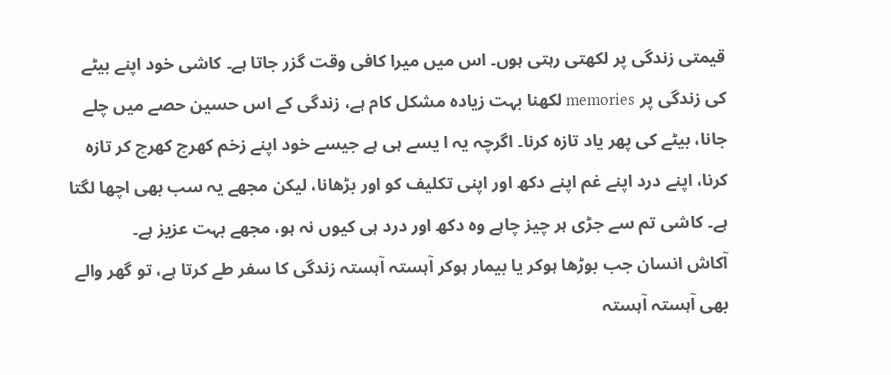قیمتی زندگی پر لکھتی رہتی ہوں۔ اس میں میرا کافی وقت گزر جاتا ہے۔ کاشی خود اپنے بیٹے کی زندگی پر memories لکھنا بہت زیادہ مشکل کام ہے، زندگی کے اس حسین حصے میں چلے جانا، بیٹے کی پھر یاد تازہ کرنا۔ اگرچہ یہ ا یسے ہی ہے جیسے خود اپنے زخم کھرچ کھرچ کر تازہ کرنا، اپنے درد اپنے غم اپنے دکھ اور اپنی تکلیف کو اور بڑھانا، لیکن مجھے یہ سب بھی اچھا لگتا ہے۔ کاشی تم سے جڑی ہر چیز چاہے وہ دکھ اور درد ہی کیوں نہ ہو، مجھے بہت عزیز ہے۔
اۤکاش انسان جب بوڑھا ہوکر یا بیمار ہوکر اۤہستہ اۤہستہ زندگی کا سفر طے کرتا ہے، تو گھر والے بھی اۤہستہ اۤہستہ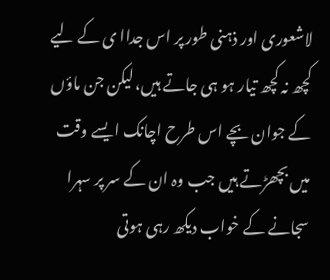لاشعوری اور ذہنی طور پر اس جداا ی کے لیے کچھ نہ کچھ تیار ہو ہی جاتے ہیں، لیکن جن ماؤں کے جوان بچے اس طرح اچانک ا یسے وقت میں بچھڑتے ہیں جب وہ ان کے سر پر سہرا سجانے کے خواب دیکھ رہی ہوتی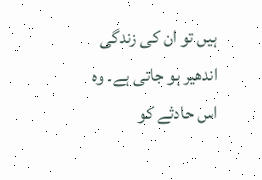ہیں تو ان کی زندگی اندھیر ہو جاتی ہے۔ وہ اس حادثے کو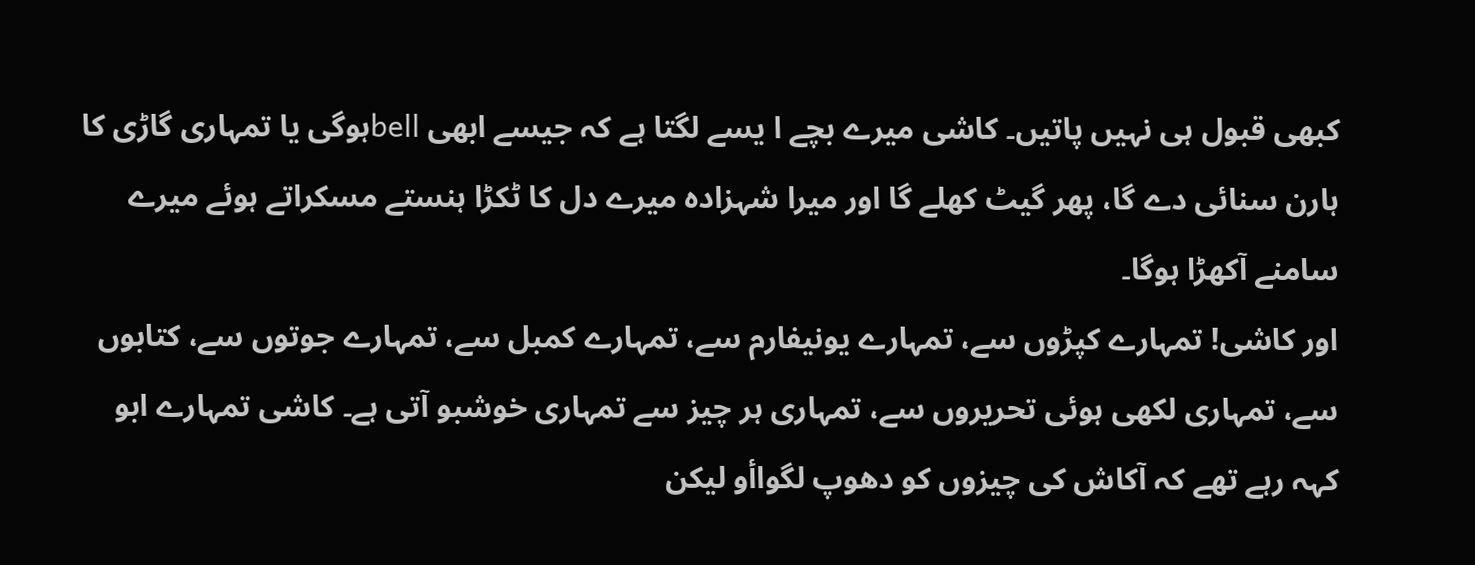کبھی قبول ہی نہیں پاتیں۔ کاشی میرے بچے ا یسے لگتا ہے کہ جیسے ابھی bellہوگی یا تمہاری گاڑی کا ہارن سنائی دے گا، پھر گیٹ کھلے گا اور میرا شہزادہ میرے دل کا ٹکڑا ہنستے مسکراتے ہوئے میرے سامنے اۤکھڑا ہوگا۔
اور کاشی! تمہارے کپڑوں سے، تمہارے یونیفارم سے، تمہارے کمبل سے، تمہارے جوتوں سے، کتابوں سے، تمہاری لکھی ہوئی تحریروں سے، تمہاری ہر چیز سے تمہاری خوشبو اۤتی ہے۔ کاشی تمہارے ابو کہہ رہے تھے کہ اۤکاش کی چیزوں کو دھوپ لگواأو لیکن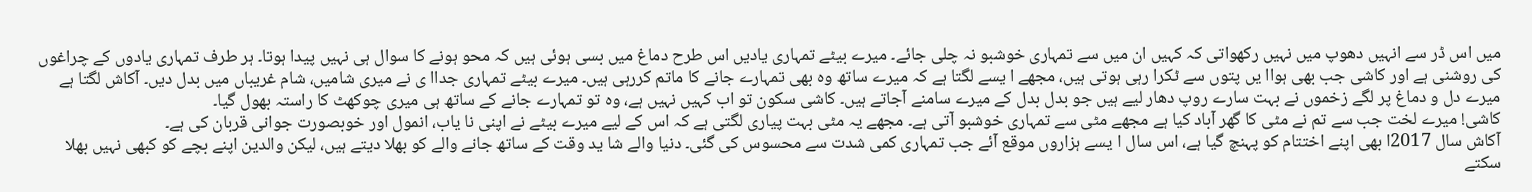میں اس ڈر سے انہیں دھوپ میں نہیں رکھواتی کہ کہیں ان میں سے تمہاری خوشبو نہ چلی جائے۔ میرے بیٹے تمہاری یادیں اس طرح دماغ میں بسی ہوئی ہیں کہ محو ہونے کا سوال ہی نہیں پیدا ہوتا۔ ہر طرف تمہاری یادوں کے چراغوں کی روشنی ہے اور کاشی جب بھی ہواا یں پتوں سے ٹکرا رہی ہوتی ہیں، مجھے ا یسے لگتا ہے کہ میرے ساتھ وہ بھی تمہارے جانے کا ماتم کررہی ہیں۔ میرے بیٹے تمہاری جداا ی نے میری شامیں، شام غریباں میں بدل دیں۔ اۤکاش لگتا ہے میرے دل و دماغ پر لگے زخموں نے بہت سارے روپ دھار لیے ہیں جو بدل بدل کے میرے سامنے اۤجاتے ہیں۔ کاشی سکون تو اب کہیں نہیں ہے، وہ تو تمہارے جانے کے ساتھ ہی میری چوکھٹ کا راستہ بھول گیا۔
کاشی! میرے لخت جب سے تم نے مٹی کا گھر اۤباد کیا ہے مجھے مٹی سے تمہاری خوشبو اۤتی ہے۔ مجھے یہ مٹی بہت پیاری لگتی ہے کہ اس کے لیے میرے بیٹے نے اپنی نا یاب، انمول اور خوبصورت جوانی قربان کی ہے۔
اۤکاش سال 2017ا بھی اپنے اختتام کو پہنچ گیا ہے، اس سال ا یسے ہزاروں موقع اۤئے جب تمہاری کمی شدت سے محسوس کی گئی۔ دنیا والے شا ید وقت کے ساتھ جانے والے کو بھلا دیتے ہیں، لیکن والدین اپنے بچے کو کبھی نہیں بھلا سکتے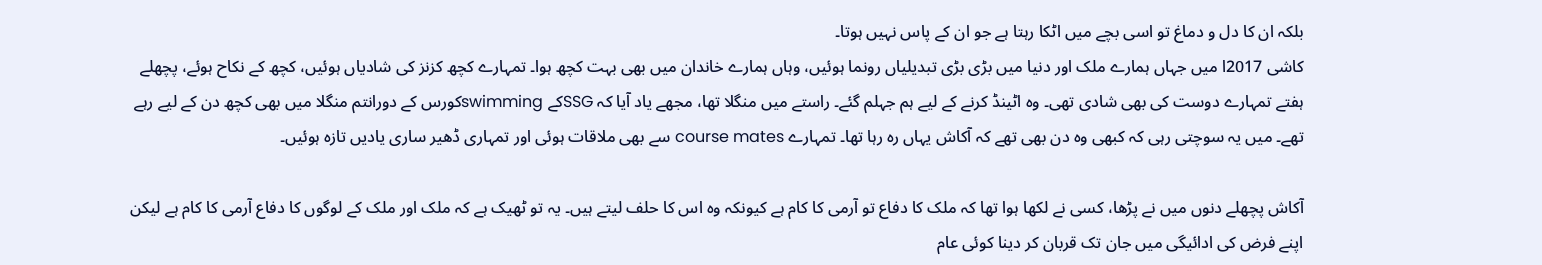بلکہ ان کا دل و دماغ تو اسی بچے میں اٹکا رہتا ہے جو ان کے پاس نہیں ہوتا۔
کاشی 2017ا میں جہاں ہمارے ملک اور دنیا میں بڑی بڑی تبدیلیاں رونما ہوئیں، وہاں ہمارے خاندان میں بھی بہت کچھ ہوا۔ تمہارے کچھ کزنز کی شادیاں ہوئیں، کچھ کے نکاح ہوئے، پچھلے ہفتے تمہارے دوست کی بھی شادی تھی۔ وہ اٹینڈ کرنے کے لیے ہم جہلم گئے۔ راستے میں منگلا تھا، مجھے یاد اۤیا کہ SSGکے swimmingکورس کے دورانتم منگلا میں بھی کچھ دن کے لیے رہے تھے۔ میں یہ سوچتی رہی کہ کبھی وہ دن بھی تھے کہ اۤکاش یہاں رہ رہا تھا۔ تمہارے course mates سے بھی ملاقات ہوئی اور تمہاری ڈھیر ساری یادیں تازہ ہوئیں۔

اۤکاش پچھلے دنوں میں نے پڑھا، کسی نے لکھا ہوا تھا کہ ملک کا دفاع تو اۤرمی کا کام ہے کیونکہ وہ اس کا حلف لیتے ہیں۔ یہ تو ٹھیک ہے کہ ملک اور ملک کے لوگوں کا دفاع اۤرمی کا کام ہے لیکن اپنے فرض کی ادائیگی میں جان تک قربان کر دینا کوئی عام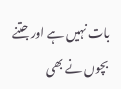بات نہیں ہے اور جتنے بچوں نے بھی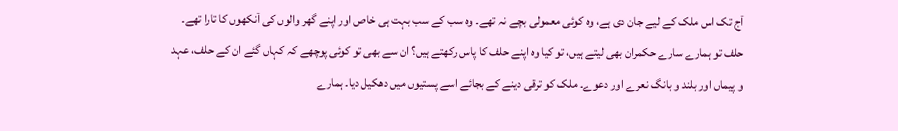اۤج تک اس ملک کے لیے جان دی ہے، وہ کوئی معمولی بچے نہ تھے۔ وہ سب کے سب بہت ہی خاص اور اپنے گھر والوں کی اۤنکھوں کا تارا تھے۔ حلف تو ہمارے سارے حکمران بھی لیتے ہیں، تو کیا وہ اپنے حلف کا پاس رکھتے ہیں؟ ان سے بھی تو کوئی پوچھے کہ کہاں گئے ان کے حلف، عہد و پیماں اور بلند و بانگ نعرے اور دعوے۔ ملک کو ترقی دینے کے بجائے اسے پستیوں میں دھکیل دیا۔ ہمارے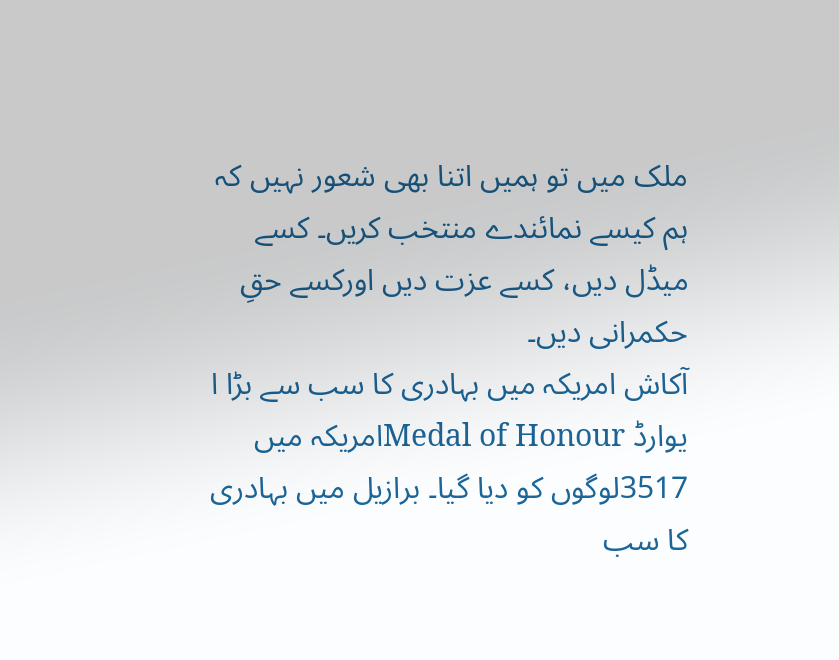ملک میں تو ہمیں اتنا بھی شعور نہیں کہ ہم کیسے نمائندے منتخب کریں۔ کسے میڈل دیں، کسے عزت دیں اورکسے حقِ حکمرانی دیں۔
اۤکاش امریکہ میں بہادری کا سب سے بڑا ا یوارڈ Medal of Honourامریکہ میں 3517لوگوں کو دیا گیا۔ برازیل میں بہادری کا سب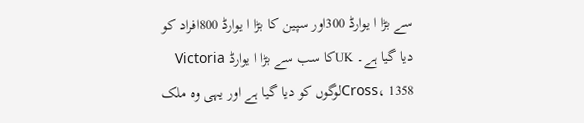سے بڑا ا یوارڈ 300اور سپین کا بڑا ا یوارڈ 800افراد کو دیا گیا ہے۔ UKکا سب سے بڑا ا یوارڈ Victoria Cross، 1358لوگوں کو دیا گیا ہے اور یہی وہ ملک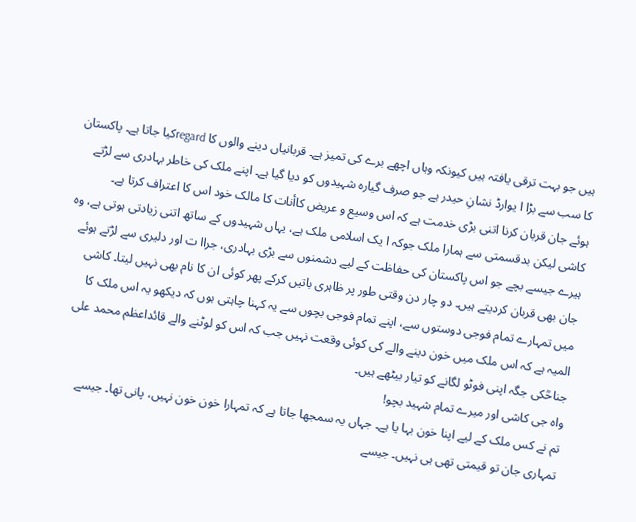ہیں جو بہت ترقی یافتہ ہیں کیونکہ وہاں اچھے برے کی تمیز ہے۔ قربانیاں دینے والوں کا regardکیا جاتا ہے۔ پاکستان کا سب سے بڑا ا یوارڈ نشانِ حیدر ہے جو صرف گیارہ شہیدوں کو دیا گیا ہے۔ اپنے ملک کی خاطر بہادری سے لڑتے ہوئے جان قربان کرنا اتنی بڑی خدمت ہے کہ اس وسیع و عریض کاأنات کا مالک خود اس کا اعتراف کرتا ہے۔
کاشی لیکن بدقسمتی سے ہمارا ملک جوکہ ا یک اسلامی ملک ہے، یہاں شہیدوں کے ساتھ اتنی زیادتی ہوتی ہے، وہ ہیرے جیسے بچے جو اس پاکستان کی حفاظت کے لیے دشمنوں سے بڑی بہادری، جراا ت اور دلیری سے لڑتے ہوئے جان بھی قربان کردیتے ہیں۔ دو چار دن وقتی طور پر ظاہری باتیں کرکے پھر کوئی ان کا نام بھی نہیں لیتا۔ کاشی میں تمہارے تمام فوجی دوستوں سے، اپنے تمام فوجی بچوں سے یہ کہنا چاہتی ہوں کہ دیکھو یہ اس ملک کا المیہ ہے کہ اس ملک میں خون دینے والے کی کوئی وقعت نہیں جب کہ اس کو لوٹنے والے قائداعظم محمد علی جناحؒکی جگہ اپنی فوٹو لگانے کو تیار بیٹھے ہیں۔
واہ جی کاشی اور میرے تمام شہید بچو!
تم نے کس ملک کے لیے اپنا خون بہا یا ہے۔ جہاں یہ سمجھا جاتا ہے کہ تمہارا خون خون نہیں، پانی تھا۔ جیسے تمہاری جان تو قیمتی تھی ہی نہیں۔ جیسے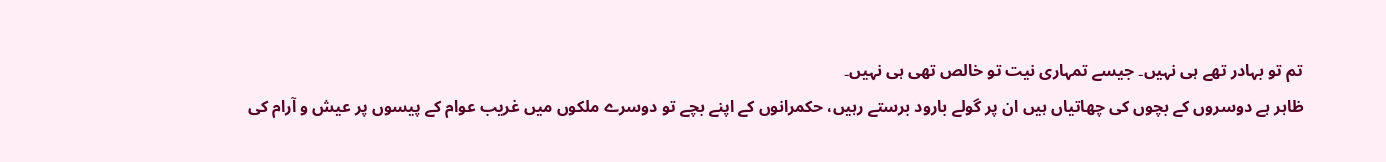تم تو بہادر تھے ہی نہیں۔ جیسے تمہاری نیت تو خالص تھی ہی نہیں۔
ظاہر ہے دوسروں کے بچوں کی چھاتیاں ہیں ان پر گولے بارود برستے رہیں، حکمرانوں کے اپنے بچے تو دوسرے ملکوں میں غریب عوام کے پیسوں پر عیش و اۤرام کی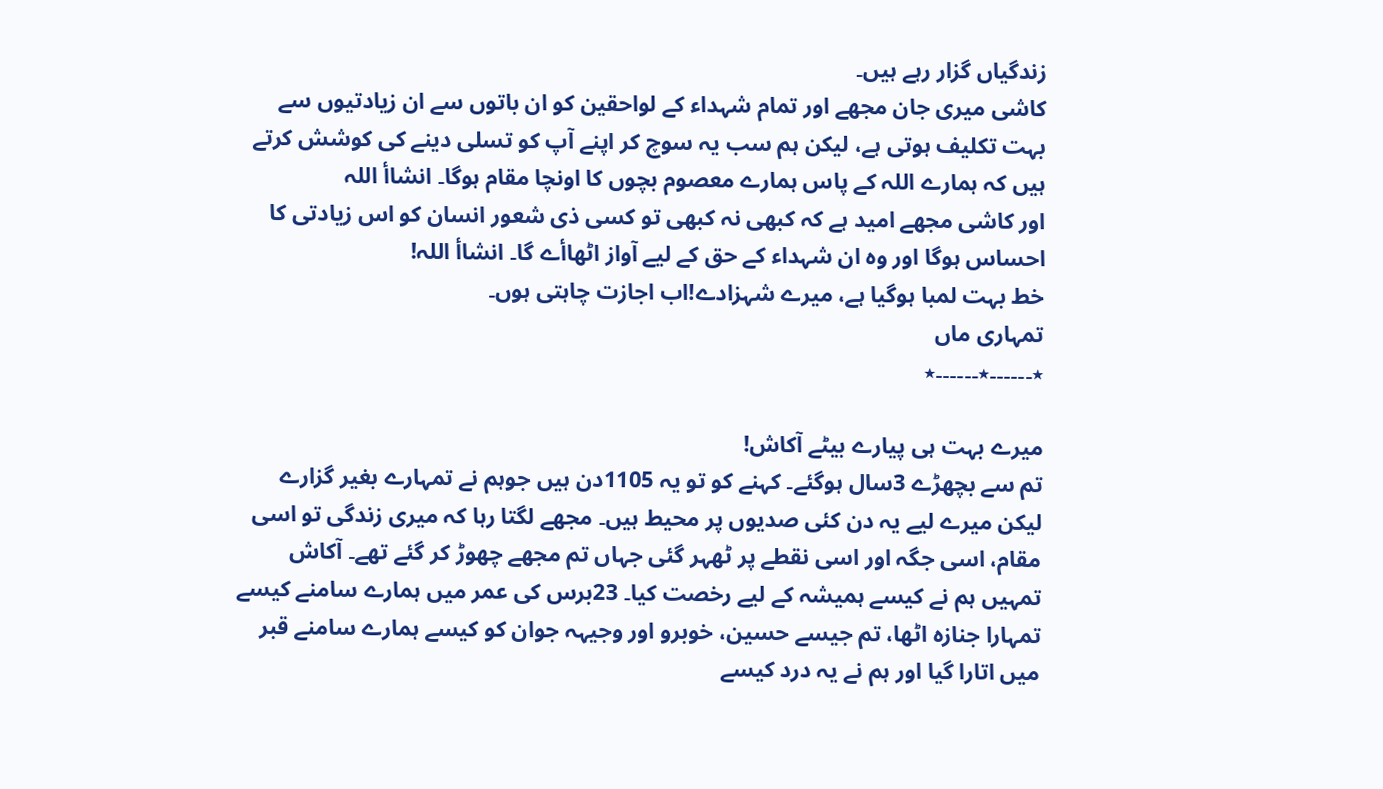زندگیاں گزار رہے ہیں۔
کاشی میری جان مجھے اور تمام شہداء کے لواحقین کو ان باتوں سے ان زیادتیوں سے بہت تکلیف ہوتی ہے، لیکن ہم سب یہ سوچ کر اپنے اۤپ کو تسلی دینے کی کوشش کرتے ہیں کہ ہمارے اللہ کے پاس ہمارے معصوم بچوں کا اونچا مقام ہوگا۔ انشاأ اللہ
اور کاشی مجھے امید ہے کہ کبھی نہ کبھی تو کسی ذی شعور انسان کو اس زیادتی کا احساس ہوگا اور وہ ان شہداء کے حق کے لیے اۤواز اٹھاأے گا۔ انشاأ اللہ!
خط بہت لمبا ہوگیا ہے، میرے شہزادے!اب اجازت چاہتی ہوں۔
تمہاری ماں
٭۔۔۔۔۔۔٭۔۔۔۔۔۔٭

میرے بہت ہی پیارے بیٹے اۤکاش!
تم سے بچھڑے 3سال ہوگئے۔ کہنے کو تو یہ 1105دن ہیں جوہم نے تمہارے بغیر گزارے لیکن میرے لیے یہ دن کئی صدیوں پر محیط ہیں۔ مجھے لگتا رہا کہ میری زندگی تو اسی مقام، اسی جگہ اور اسی نقطے پر ٹھہر گئی جہاں تم مجھے چھوڑ کر گئے تھے۔ اۤکاش تمہیں ہم نے کیسے ہمیشہ کے لیے رخصت کیا۔ 23برس کی عمر میں ہمارے سامنے کیسے تمہارا جنازہ اٹھا، تم جیسے حسین، خوبرو اور وجیہہ جوان کو کیسے ہمارے سامنے قبر میں اتارا گیا اور ہم نے یہ درد کیسے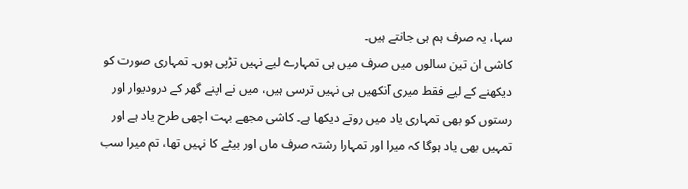سہا، یہ صرف ہم ہی جانتے ہیں۔
کاشی ان تین سالوں میں صرف میں ہی تمہارے لیے نہیں تڑپی ہوں۔ تمہاری صورت کو دیکھنے کے لیے فقط میری اۤنکھیں ہی نہیں ترسی ہیں، میں نے اپنے گھر کے درودیوار اور رستوں کو بھی تمہاری یاد میں روتے دیکھا ہے۔ کاشی مجھے بہت اچھی طرح یاد ہے اور تمہیں بھی یاد ہوگا کہ میرا اور تمہارا رشتہ صرف ماں اور بیٹے کا نہیں تھا، تم میرا سب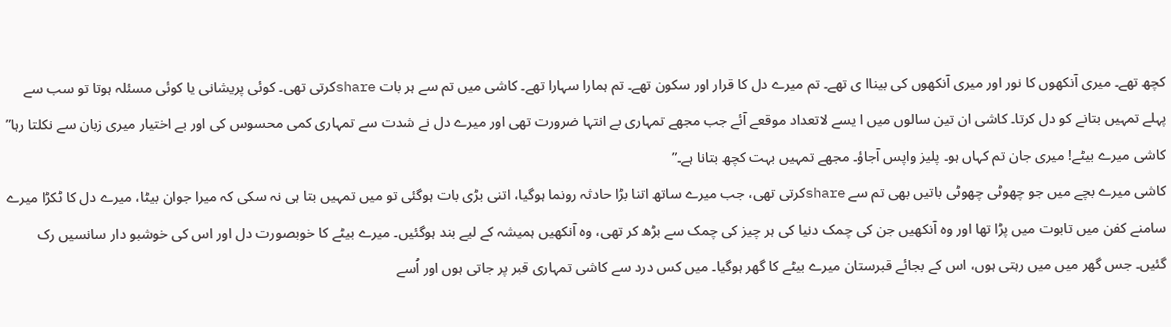کچھ تھے۔ میری اۤنکھوں کا نور اور میری اۤنکھوں کی بیناا ی تھے۔ تم میرے دل کا قرار اور سکون تھے۔ تم ہمارا سہارا تھے۔ کاشی میں تم سے ہر بات shareکرتی تھی۔ کوئی پریشانی یا کوئی مسئلہ ہوتا تو سب سے پہلے تمہیں بتانے کو دل کرتا۔ کاشی ان تین سالوں میں ا یسے لاتعداد موقعے اۤئے جب مجھے تمہاری بے انتہا ضرورت تھی اور میرے دل نے شدت سے تمہاری کمی محسوس کی اور بے اختیار میری زبان سے نکلتا رہا” کاشی میرے بیٹے! میری جان تم کہاں ہو۔ پلیز واپس اۤجاؤ۔ مجھے تمہیں بہت کچھ بتانا ہے۔”
کاشی میرے بچے میں جو چھوٹی چھوٹی باتیں بھی تم سے shareکرتی تھی، جب میرے ساتھ اتنا بڑا حادثہ رونما ہوگیا، اتنی بڑی بات ہوگئی تو میں تمہیں بتا ہی نہ سکی کہ میرا جوان بیٹا، میرے دل کا ٹکڑا میرے سامنے کفن میں تابوت میں پڑا تھا اور وہ اۤنکھیں جن کی چمک دنیا کی ہر چیز کی چمک سے بڑھ کر تھی، وہ اۤنکھیں ہمیشہ کے لیے بند ہوگئیں۔ میرے بیٹے کا خوبصورت دل اور اس کی خوشبو دار سانسیں رک گئیں۔ جس گھر میں میں رہتی ہوں، اس کے بجائے قبرستان میرے بیٹے کا گھر ہوگیا۔ میں کس درد سے کاشی تمہاری قبر پر جاتی ہوں اور اُسے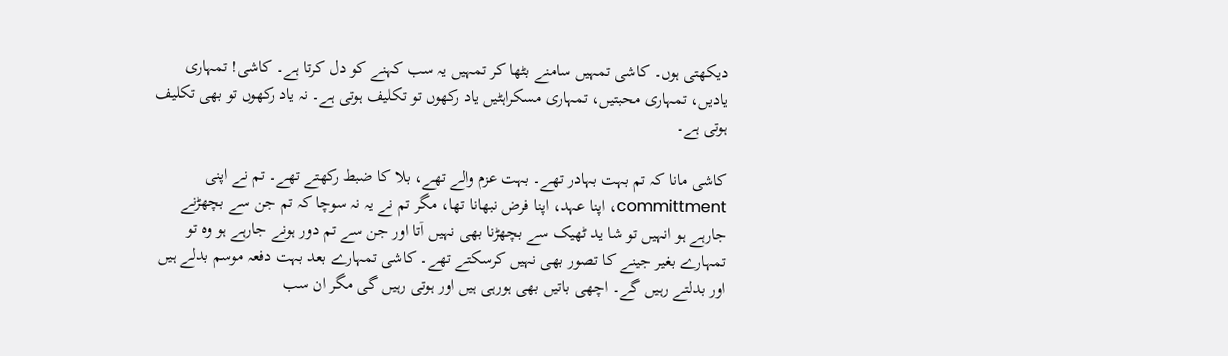دیکھتی ہوں۔ کاشی تمہیں سامنے بٹھا کر تمہیں یہ سب کہنے کو دل کرتا ہے۔ کاشی! تمہاری یادیں، تمہاری محبتیں، تمہاری مسکراہٹیں یاد رکھوں تو تکلیف ہوتی ہے۔ نہ یاد رکھوں تو بھی تکلیف ہوتی ہے۔

کاشی مانا کہ تم بہت بہادر تھے۔ بہت عزم والے تھے، بلا کا ضبط رکھتے تھے۔ تم نے اپنی committment، اپنا عہد، اپنا فرض نبھانا تھا، مگر تم نے یہ نہ سوچا کہ تم جن سے بچھڑنے جارہے ہو انہیں تو شا ید ٹھیک سے بچھڑنا بھی نہیں اۤتا اور جن سے تم دور ہونے جارہے ہو وہ تو تمہارے بغیر جینے کا تصور بھی نہیں کرسکتے تھے۔ کاشی تمہارے بعد بہت دفعہ موسم بدلے ہیں اور بدلتے رہیں گے۔ اچھی باتیں بھی ہورہی ہیں اور ہوتی رہیں گی مگر ان سب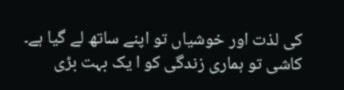کی لذت اور خوشیاں تو اپنے ساتھ لے گیا ہے۔
کاشی تو ہماری زندگی کو ا یک بہت بڑی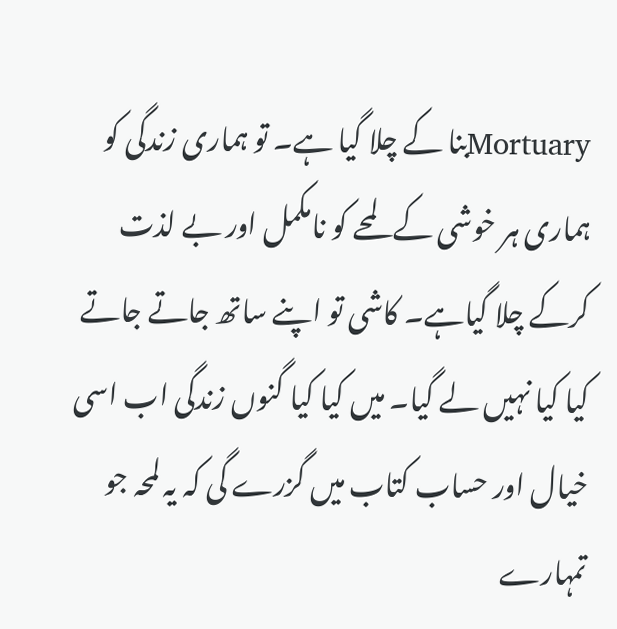Mortuaryبنا کے چلا گیا ہے۔ تو ہماری زندگی کو ہماری ہر خوشی کے لمحے کو نامکمل اور بے لذت کرکے چلا گیاہے۔ کاشی تو اپنے ساتھ جاتے جاتے کیا کیا نہیں لے گیا۔ میں کیا کیا گنوں زندگی اب اسی خیال اور حساب کتاب میں گزرے گی کہ یہ لمحہ جو تمہارے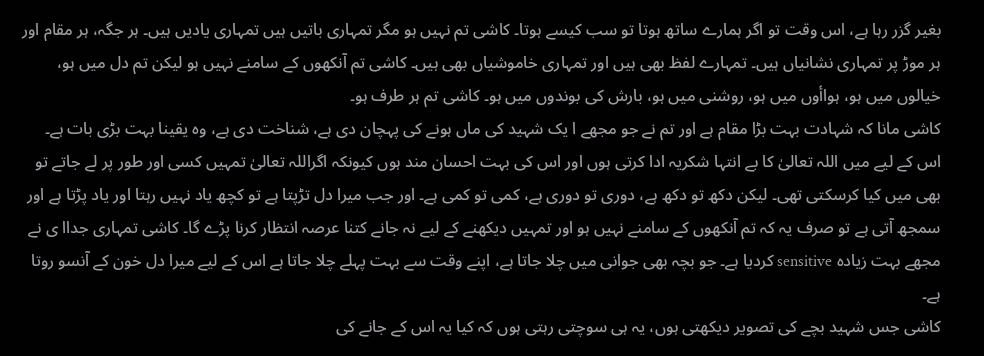بغیر گزر رہا ہے، اس وقت تو اگر ہمارے ساتھ ہوتا تو سب کیسے ہوتا۔ کاشی تم نہیں ہو مگر تمہاری باتیں ہیں تمہاری یادیں ہیں۔ ہر جگہ، ہر مقام اور ہر موڑ پر تمہاری نشانیاں ہیں۔ تمہارے لفظ بھی ہیں اور تمہاری خاموشیاں بھی ہیں۔ کاشی تم اۤنکھوں کے سامنے نہیں ہو لیکن تم دل میں ہو، خیالوں میں ہو، ہواأوں میں ہو، روشنی میں ہو، بارش کی بوندوں میں ہو۔ کاشی تم ہر طرف ہو۔
کاشی مانا کہ شہادت بہت بڑا مقام ہے اور تم نے جو مجھے ا یک شہید کی ماں ہونے کی پہچان دی ہے، شناخت دی ہے، وہ یقینا بہت بڑی بات ہے۔ اس کے لیے میں اللہ تعالیٰ کا بے انتہا شکریہ ادا کرتی ہوں اور اس کی بہت احسان مند ہوں کیونکہ اگراللہ تعالیٰ تمہیں کسی اور طور پر لے جاتے تو بھی میں کیا کرسکتی تھی۔ لیکن دکھ تو دکھ ہے، دوری تو دوری ہے، کمی تو کمی ہے۔ اور جب میرا دل تڑپتا ہے تو کچھ یاد نہیں رہتا اور یاد پڑتا ہے اور سمجھ اۤتی ہے تو صرف یہ کہ تم اۤنکھوں کے سامنے نہیں ہو اور تمہیں دیکھنے کے لیے نہ جانے کتنا عرصہ انتظار کرنا پڑے گا۔ کاشی تمہاری جداا ی نے مجھے بہت زیادہ sensitive کردیا ہے۔ جو بچہ بھی جوانی میں چلا جاتا ہے، اپنے وقت سے بہت پہلے چلا جاتا ہے اس کے لیے میرا دل خون کے اۤنسو روتا ہے۔
کاشی جس شہید بچے کی تصویر دیکھتی ہوں، یہ ہی سوچتی رہتی ہوں کہ کیا یہ اس کے جانے کی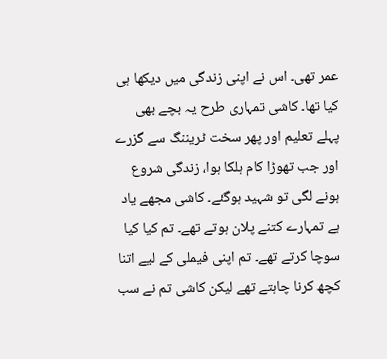عمر تھی۔ اس نے اپنی زندگی میں دیکھا ہی کیا تھا۔ کاشی تمہاری طرح یہ بچے بھی پہلے تعلیم اور پھر سخت ٹریننگ سے گزرے اور جب تھوڑا کام ہلکا ہوا، زندگی شروع ہونے لگی تو شہید ہوگئے۔ کاشی مجھے یاد ہے تمہارے کتنے پلان ہوتے تھے۔ تم کیا کیا سوچا کرتے تھے۔ تم اپنی فیملی کے لیے اتنا کچھ کرنا چاہتے تھے لیکن کاشی تم نے سب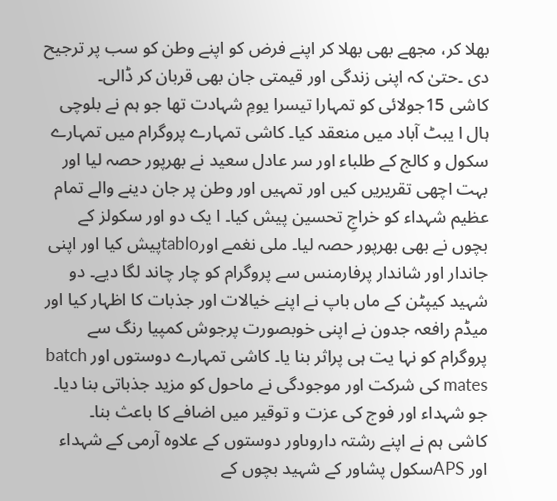بھلا کر، مجھے بھی بھلا کر اپنے فرض کو اپنے وطن کو سب پر ترجیح دی ۔حتیٰ کہ اپنی زندگی اور قیمتی جان بھی قربان کر ڈالی۔
کاشی 15جولائی کو تمہارا تیسرا یومِ شہادت تھا جو ہم نے بلوچی ہال ا یبٹ اۤباد میں منعقد کیا۔ کاشی تمہارے پروگرام میں تمہارے سکول و کالج کے طلباء اور سر عادل سعید نے بھرپور حصہ لیا اور بہت اچھی تقریریں کیں اور تمہیں اور وطن پر جان دینے والے تمام عظیم شہداء کو خراجِ تحسین پیش کیا۔ ا یک دو اور سکولز کے بچوں نے بھی بھرپور حصہ لیا۔ ملی نغمے اورtabloپیش کیا اور اپنی جاندار اور شاندار پرفارمنس سے پروگرام کو چار چاند لگا دیے۔ دو شہید کیپٹن کے ماں باپ نے اپنے خیالات اور جذبات کا اظہار کیا اور میڈم رافعہ جدون نے اپنی خوبصورت پرجوش کمپیا رنگ سے پروگرام کو نہا یت ہی پراثر بنا یا۔ کاشی تمہارے دوستوں اور batch mates کی شرکت اور موجودگی نے ماحول کو مزید جذباتی بنا دیا۔ جو شہداء اور فوج کی عزت و توقیر میں اضافے کا باعث بنا۔
کاشی ہم نے اپنے رشتہ داروںاور دوستوں کے علاوہ اۤرمی کے شہداء اور APSسکول پشاور کے شہید بچوں کے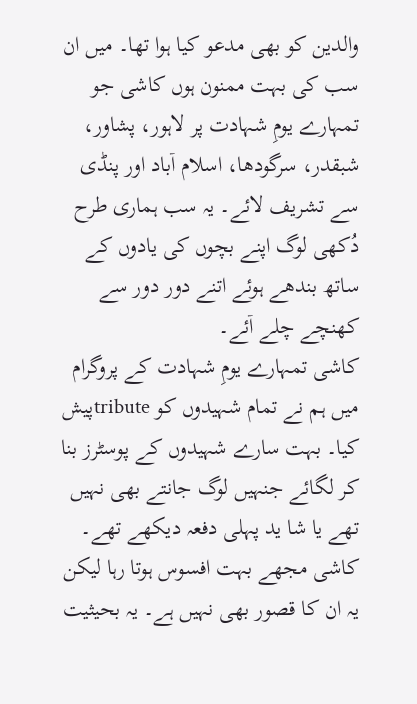والدین کو بھی مدعو کیا ہوا تھا۔ میں ان سب کی بہت ممنون ہوں کاشی جو تمہارے یومِ شہادت پر لاہور، پشاور، شبقدر، سرگودھا، اسلام اۤباد اور پنڈی سے تشریف لائے۔ یہ سب ہماری طرح دُکھی لوگ اپنے بچوں کی یادوں کے ساتھ بندھے ہوئے اتنے دور دور سے کھنچے چلے اۤئے۔
کاشی تمہارے یومِ شہادت کے پروگرام میں ہم نے تمام شہیدوں کو tributeپیش کیا۔ بہت سارے شہیدوں کے پوسٹرز بنا کر لگائے جنہیں لوگ جانتے بھی نہیں تھے یا شا ید پہلی دفعہ دیکھے تھے۔ کاشی مجھے بہت افسوس ہوتا رہا لیکن یہ ان کا قصور بھی نہیں ہے۔ یہ بحیثیت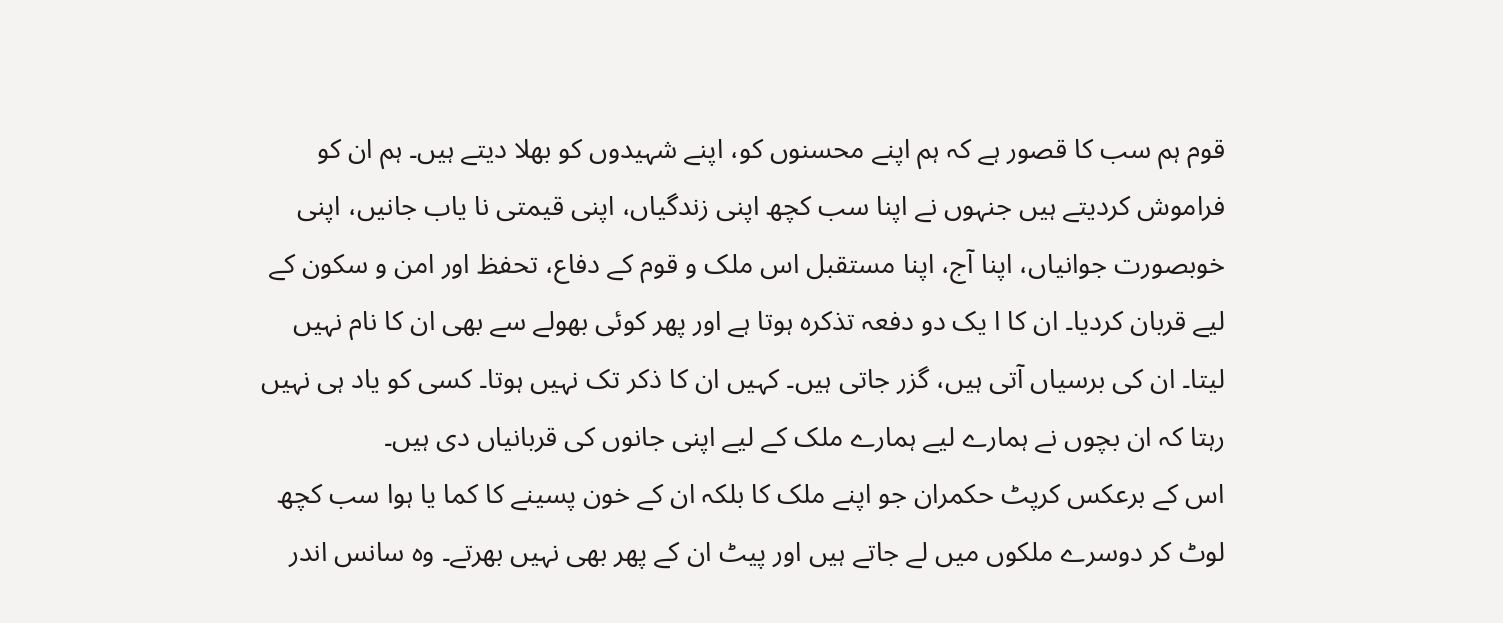قوم ہم سب کا قصور ہے کہ ہم اپنے محسنوں کو، اپنے شہیدوں کو بھلا دیتے ہیں۔ ہم ان کو فراموش کردیتے ہیں جنہوں نے اپنا سب کچھ اپنی زندگیاں، اپنی قیمتی نا یاب جانیں، اپنی خوبصورت جوانیاں، اپنا اۤج، اپنا مستقبل اس ملک و قوم کے دفاع، تحفظ اور امن و سکون کے لیے قربان کردیا۔ ان کا ا یک دو دفعہ تذکرہ ہوتا ہے اور پھر کوئی بھولے سے بھی ان کا نام نہیں لیتا۔ ان کی برسیاں اۤتی ہیں، گزر جاتی ہیں۔ کہیں ان کا ذکر تک نہیں ہوتا۔ کسی کو یاد ہی نہیں رہتا کہ ان بچوں نے ہمارے لیے ہمارے ملک کے لیے اپنی جانوں کی قربانیاں دی ہیں۔
اس کے برعکس کرپٹ حکمران جو اپنے ملک کا بلکہ ان کے خون پسینے کا کما یا ہوا سب کچھ لوٹ کر دوسرے ملکوں میں لے جاتے ہیں اور پیٹ ان کے پھر بھی نہیں بھرتے۔ وہ سانس اندر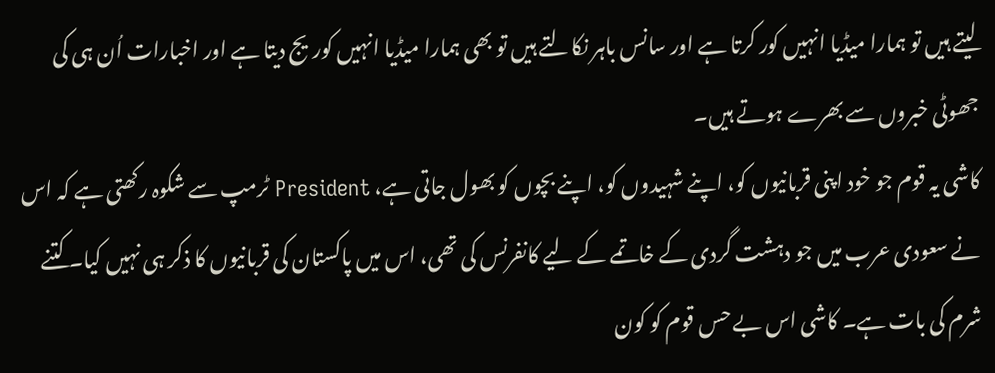لیتے ہیں تو ہمارا میڈیا انہیں کور کرتا ہے اور سانس باہر نکالتے ہیں تو بھی ہمارا میڈیا انہیں کوریج دیتا ہے اور اخبارات اُن ہی کی جھوٹی خبروں سے بھرے ہوتے ہیں۔
کاشی یہ قوم جو خود اپنی قربانیوں کو، اپنے شہیدوں کو، اپنے بچوں کو بھول جاتی ہے، President ٹرمپ سے شکوہ رکھتی ہے کہ اس نے سعودی عرب میں جو دہشت گردی کے خاتمے کے لیے کانفرنس کی تھی، اس میں پاکستان کی قربانیوں کا ذکر ہی نہیں کیا۔ کتنے شرم کی بات ہے۔ کاشی اس بے حس قوم کو کون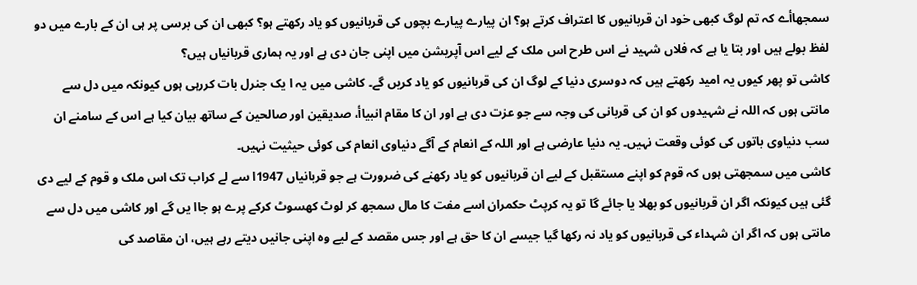سمجھاأے کہ تم لوگ کبھی خود ان قربانیوں کا اعتراف کرتے ہو؟ ان پیارے پیارے بچوں کی قربانیوں کو یاد رکھتے ہو؟ کبھی ان کی برسی پر ہی ان کے بارے میں دو لفظ بولے ہیں اور بتا یا ہے کہ فلاں شہید نے اس طرح اس ملک کے لیے اس اۤپریشن میں اپنی جان دی ہے اور یہ ہماری قربانیاں ہیں؟
کاشی تو پھر کیوں یہ امید رکھتے ہیں کہ دوسری دنیا کے لوگ ان کی قربانیوں کو یاد کریں گے۔ کاشی میں یہ ا یک جنرل بات کررہی ہوں کیونکہ میں دل سے مانتی ہوں کہ اللہ نے شہیدوں کو ان کی قربانی کی وجہ سے جو عزت دی ہے اور ان کا مقام انبیاأ، صدیقین اور صالحین کے ساتھ بیان کیا ہے اس کے سامنے ان سب دنیاوی باتوں کی کوئی وقعت نہیں۔ یہ دنیا عارضی ہے اور اللہ کے انعام کے اۤگے دنیاوی انعام کی کوئی حیثیت نہیں۔
کاشی میں سمجھتی ہوں کہ قوم کو اپنے مستقبل کے لیے ان قربانیوں کو یاد رکھنے کی ضرورت ہے جو قربانیاں 1947ا سے لے کراب تک اس ملک و قوم کے لیے دی گئی ہیں کیونکہ اگر ان قربانیوں کو بھلا یا جائے گا تو یہ کرپٹ حکمران اسے مفت کا مال سمجھ کر لوٹ کھسوٹ کرکے پرے ہو جاا یں گے اور کاشی میں دل سے مانتی ہوں کہ اگر ان شہداء کی قربانیوں کو یاد نہ رکھا گیا جیسے ان کا حق ہے اور جس مقصد کے لیے وہ اپنی جانیں دیتے رہے ہیں، ان مقاصد کی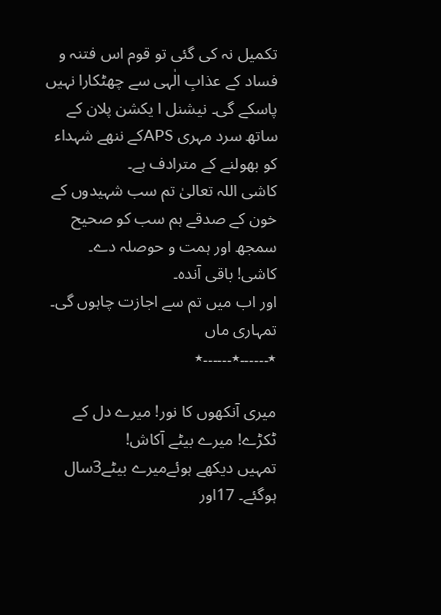تکمیل نہ کی گئی تو قوم اس فتنہ و فساد کے عذابِ الٰہی سے چھٹکارا نہیں پاسکے گی۔ نیشنل ا یکشن پلان کے ساتھ سرد مہری APSکے ننھے شہداء کو بھولنے کے مترادف ہے۔
کاشی اللہ تعالیٰ تم سب شہیدوں کے خون کے صدقے ہم سب کو صحیح سمجھ اور ہمت و حوصلہ دے۔
کاشی! باقی اۤندہ۔
اور اب میں تم سے اجازت چاہوں گی۔
تمہاری ماں
٭۔۔۔۔۔۔٭۔۔۔۔۔۔٭

میری اۤنکھوں کا نور! میرے دل کے ٹکڑے! میرے بیٹے اۤکاش!
تمہیں دیکھے ہوئےمیرے بیٹے3سال ہوگئے۔ 17اور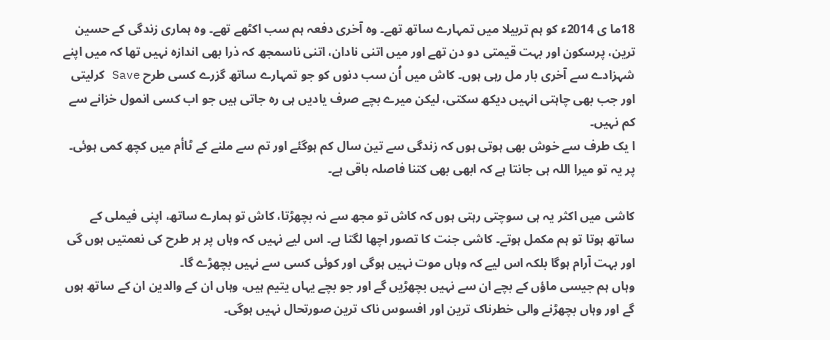18ما ی 2014ء کو ہم تربیلا میں تمہارے ساتھ تھے۔ وہ اۤخری دفعہ ہم سب اکٹھے تھے۔ وہ ہماری زندگی کے حسین ترین، پرسکون اور بہت قیمتی دو دن تھے اور میں اتنی نادان، اتنی ناسمجھ کہ ذرا بھی اندازہ نہیں تھا کہ میں اپنے شہزادے سے اۤخری بار مل رہی ہوں۔ کاش میں اُن سب دنوں کو جو تمہارے ساتھ گزرے کسی طرح Save کرلیتی اور جب بھی چاہتی انہیں دیکھ سکتی، لیکن میرے بچے صرف یادیں ہی رہ جاتی ہیں جو اب کسی انمول خزانے سے کم نہیں۔
ا یک طرف سے خوش بھی ہوتی ہوں کہ زندگی سے تین سال کم ہوگئے اور تم سے ملنے کے ٹاأم میں کچھ کمی ہوئی۔ پر یہ تو میرا اللہ ہی جانتا ہے کہ ابھی بھی کتنا فاصلہ باقی ہے۔

کاشی میں اکثر یہ ہی سوچتی رہتی ہوں کہ کاش تو مجھ سے نہ بچھڑتا، کاش تو ہمارے ساتھ، اپنی فیملی کے ساتھ ہوتا تو ہم مکمل ہوتے۔ کاشی جنت کا تصور اچھا لگتا ہے۔ اس لیے نہیں کہ وہاں پر ہر طرح کی نعمتیں ہوں گی اور بہت اۤرام ہوگا بلکہ اس لیے کہ وہاں موت نہیں ہوگی اور کوئی کسی سے نہیں بچھڑے گا۔
وہاں ہم جیسی ماؤں کے بچے ان سے نہیں بچھڑیں گے اور جو بچے یہاں یتیم ہیں، وہاں ان کے والدین ان کے ساتھ ہوں گے اور وہاں بچھڑنے والی خطرناک ترین اور افسوس ناک ترین صورتحال نہیں ہوگی۔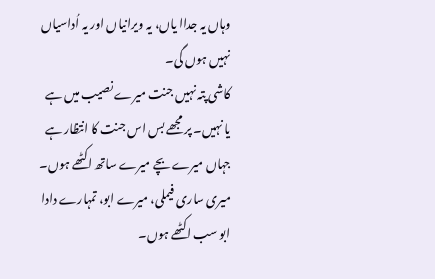وہاں یہ جداا یاں، یہ ویرانیاں اور یہ اُداسیاں نہیں ہوں گی۔
کاشی پتہ نہیں جنت میرے نصیب میں ہے یا نہیں۔ پر مجھے بس اس جنت کا انتظار ہے جہاں میرے بچے میرے ساتھ اکٹھے ہوں۔ میری ساری فیملی، میرے ابو، تمہارے دادا ابو سب اکٹھے ہوں۔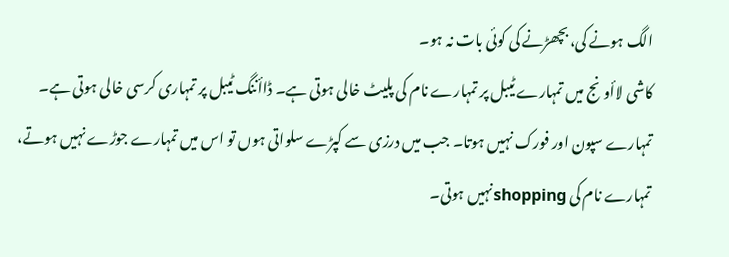الگ ہونے کی، بچھڑنے کی کوئی بات نہ ہو۔
کاشی لاأونج میں تمہارے ٹیبل پر تمہارے نام کی پلیٹ خالی ہوتی ہے۔ ڈاأننگ ٹیبل پر تمہاری کرسی خالی ہوتی ہے۔ تمہارے سپون اور فورک نہیں ہوتا۔ جب میں درزی سے کپڑے سلواتی ہوں تو اس میں تمہارے جوڑے نہیں ہوتے، تمہارے نام کی shoppingنہیں ہوتی۔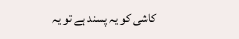کاشی کو یہ پسند ہے تو یہ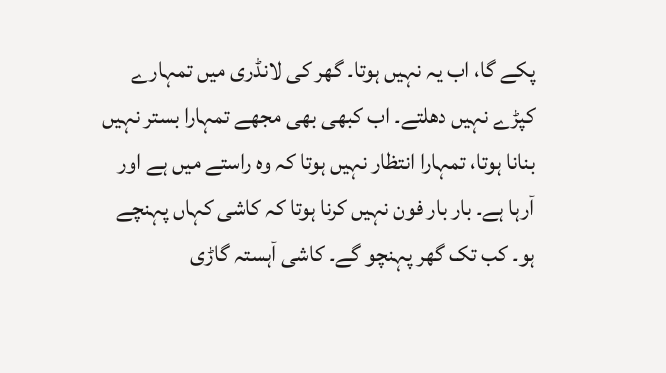پکے گا، اب یہ نہیں ہوتا۔ گھر کی لانڈری میں تمہارے کپڑے نہیں دھلتے۔ اب کبھی بھی مجھے تمہارا بستر نہیں بنانا ہوتا، تمہارا انتظار نہیں ہوتا کہ وہ راستے میں ہے اور اۤرہا ہے۔ بار بار فون نہیں کرنا ہوتا کہ کاشی کہاں پہنچے ہو۔ کب تک گھر پہنچو گے۔ کاشی اۤہستہ گاڑی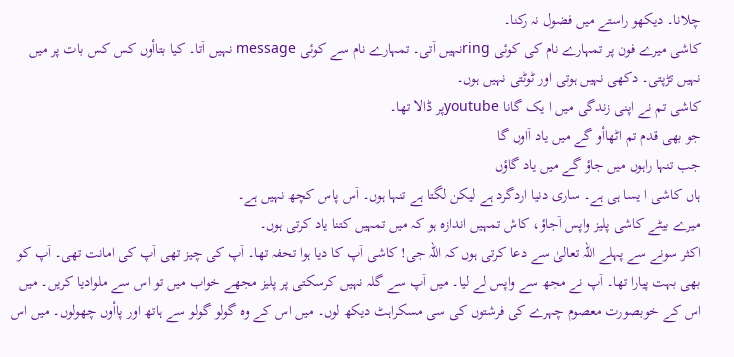چلانا۔ دیکھو راستے میں فضول نہ رکنا۔
کاشی میرے فون پر تمہارے نام کی کوئی ringنہیں اۤتی۔ تمہارے نام سے کوئی message نہیں اۤتا۔ کیا بتاأوں کس کس بات پر میں نہیں تڑپتی۔ دکھی نہیں ہوتی اور ٹوٹتی نہیں ہوں۔
کاشی تم نے اپنی زندگی میں ا یک گانا youtubeپر ڈالا تھا۔
جو بھی قدم تم اٹھاأو گے میں یاد اۤاوں گا
جب تنہا راہوں میں جاؤ گے میں یاد گاؤں
ہاں کاشی ا یسا ہی ہے۔ ساری دنیا اردگرد ہے لیکن لگتا ہے تنہا ہوں۔ اۤس پاس کچھ نہیں ہے۔
میرے بیٹے کاشی پلیز واپس اۤجاؤ، کاش تمہیں اندازہ ہو کہ میں تمہیں کتنا یاد کرتی ہوں۔
اکثر سونے سے پہلے اللہ تعالیٰ سے دعا کرتی ہوں کہ اللہ جی! کاشی اۤپ کا دیا ہوا تحفہ تھا۔ اۤپ کی چیز تھی اۤپ کی امانت تھی۔ اۤپ کو بھی بہت پیارا تھا۔ اۤپ نے مجھ سے واپس لے لیا۔ میں اۤپ سے گلہ نہیں کرسکتی پر پلیز مجھے خواب میں تو اس سے ملوادیا کریں۔ میں اس کے خوبصورت معصوم چہرے کی فرشتوں کی سی مسکراہٹ دیکھ لوں۔ میں اس کے وہ گولو گولو سے ہاتھ اور پاأوں چھولوں۔ میں اس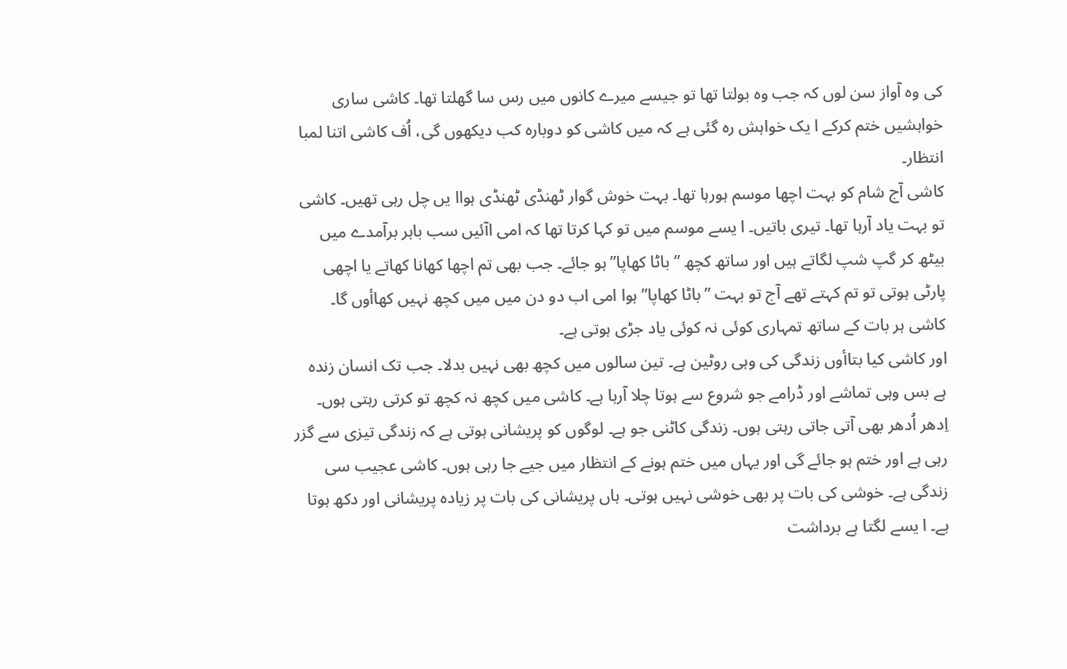کی وہ اۤواز سن لوں کہ جب وہ بولتا تھا تو جیسے میرے کانوں میں رس سا گھلتا تھا۔ کاشی ساری خواہشیں ختم کرکے ا یک خواہش رہ گئی ہے کہ میں کاشی کو دوبارہ کب دیکھوں گی، اُف کاشی اتنا لمبا انتظار۔
کاشی اۤج شام کو بہت اچھا موسم ہورہا تھا۔ بہت خوش گوار ٹھنڈی ٹھنڈی ہواا یں چل رہی تھیں۔ کاشی تو بہت یاد اۤرہا تھا۔ تیری باتیں۔ ا یسے موسم میں تو کہا کرتا تھا کہ امی اآئیں سب باہر براۤمدے میں بیٹھ کر گپ شپ لگاتے ہیں اور ساتھ کچھ ”باٹا کھاپا” ہو جائے۔ جب بھی تم اچھا کھانا کھاتے یا اچھی پارٹی ہوتی تو تم کہتے تھے اۤج تو بہت ”باٹا کھاپا” ہوا امی اب دو دن میں میں کچھ نہیں کھاأوں گا۔
کاشی ہر بات کے ساتھ تمہاری کوئی نہ کوئی یاد جڑی ہوتی ہے۔
اور کاشی کیا بتاأوں زندگی کی وہی روٹین ہے۔ تین سالوں میں کچھ بھی نہیں بدلا۔ جب تک انسان زندہ ہے بس وہی تماشے اور ڈرامے جو شروع سے ہوتا چلا اۤرہا ہے۔ کاشی میں کچھ نہ کچھ تو کرتی رہتی ہوں۔ اِدھر اُدھر بھی اۤتی جاتی رہتی ہوں۔ زندگی کاٹنی جو ہے۔ لوگوں کو پریشانی ہوتی ہے کہ زندگی تیزی سے گزر رہی ہے اور ختم ہو جائے گی اور یہاں میں ختم ہونے کے انتظار میں جیے جا رہی ہوں۔ کاشی عجیب سی زندگی ہے۔ خوشی کی بات پر بھی خوشی نہیں ہوتی۔ ہاں پریشانی کی بات پر زیادہ پریشانی اور دکھ ہوتا ہے۔ ا یسے لگتا ہے برداشت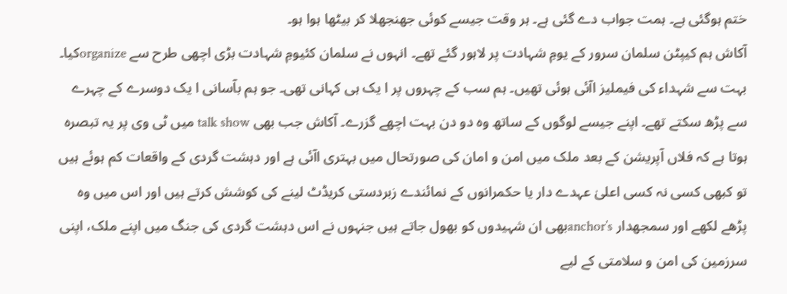ختم ہوگئی ہے۔ ہمت جواب دے گئی ہے۔ ہر وقت جیسے کوئی جھنجھلا کر بیٹھا ہوا ہو۔
اۤکاش ہم کیپٹن سلمان سرور کے یومِ شہادت پر لاہور گئے تھے۔ انہوں نے سلمان کئیومِ شہادت بڑی اچھی طرح سے organizeکیا۔ بہت سے شہداء کی فیملیز اآئی ہوئی تھیں۔ ہم سب کے چہروں پر ا یک ہی کہانی تھی۔ جو ہم باۤسانی ا یک دوسرے کے چہرے سے پڑھ سکتے تھے۔ اپنے جیسے لوگوں کے ساتھ وہ دو دن بہت اچھے گزرے۔ اۤکاش جب بھی talk show میں ٹی وی پر یہ تبصرہ ہوتا ہے کہ فلاں اۤپریشن کے بعد ملک میں امن و امان کی صورتحال میں بہتری اآئی ہے اور دہشت گردی کے واقعات کم ہوئے ہیں تو کبھی کسی نہ کسی اعلیٰ عہدے دار یا حکمرانوں کے نمائندے زبردستی کریڈٹ لینے کی کوشش کرتے ہیں اور اس میں وہ پڑھے لکھے اور سمجھدار anchor’sبھی ان شہیدوں کو بھول جاتے ہیں جنہوں نے اس دہشت گردی کی جنگ میں اپنے ملک، اپنی سرزمین کی امن و سلامتی کے لیے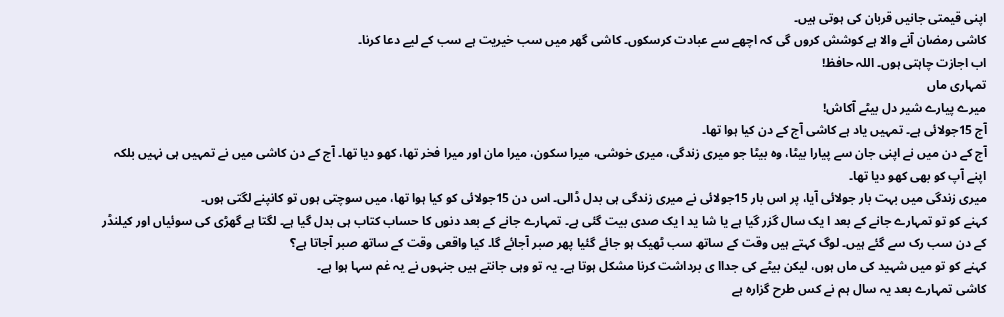اپنی قیمتی جانیں قربان کی ہوتی ہیں۔
کاشی رمضان اۤنے والا ہے کوشش کروں گی کہ اچھے سے عبادت کرسکوں۔ کاشی گھر میں سب خیریت ہے سب کے لیے دعا کرنا۔
اب اجازت چاہتی ہوں۔ اللہ حافظ!
تمہاری ماں
میرے پیارے شیر دل بیٹے اۤکاش!
اۤج 15جولائی ہے۔ تمہیں یاد ہے کاشی اۤج کے دن کیا ہوا تھا۔
اۤج کے دن میں نے اپنی جان سے پیارا بیٹا، وہ بیٹا جو میری زندگی، میری خوشی، میرا سکون، میرا مان اور میرا فخر تھا، کھو دیا تھا۔ اۤج کے دن کاشی میں نے تمہیں ہی نہیں بلکہ اپنے اۤپ کو بھی کھو دیا تھا۔
میری زندگی میں بہت بار جولائی اۤیا، پر اس بار 15جولائی نے میری زندگی ہی بدل ڈالی۔ اس دن 15جولائی کو کیا ہوا تھا، میں سوچتی ہوں تو کانپنے لگتی ہوں۔
کہنے کو تو تمہارے جانے کے بعد ا یک سال گزر گیا ہے یا شا ید ا یک صدی بیت گئی ہے۔ تمہارے جانے کے بعد دنوں کا حساب کتاب ہی بدل گیا ہے۔ لگتا ہے گھڑی کی سوئیاں اور کیلنڈر کے دن سب رک سے گئے ہیں۔ لوگ کہتے ہیں وقت کے ساتھ سب ٹھیک ہو جائے گئیا پھر صبر اۤجائے گا۔ کیا واقعی وقت کے ساتھ صبر اۤجاتا ہے؟
کہنے کو تو میں شہید کی ماں ہوں، لیکن بیٹے کی جداا ی برداشت کرنا مشکل ہوتا ہے۔ یہ تو وہی جانتے ہیں جنہوں نے یہ غم سہا ہوا ہے۔
کاشی تمہارے بعد یہ سال ہم نے کس طرح گزارہ ہے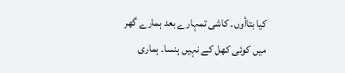کیا بتاأوں۔ کاشی تمہارے بعد ہمارے گھر میں کوئی کھل کے نہیں ہنسا۔ ہماری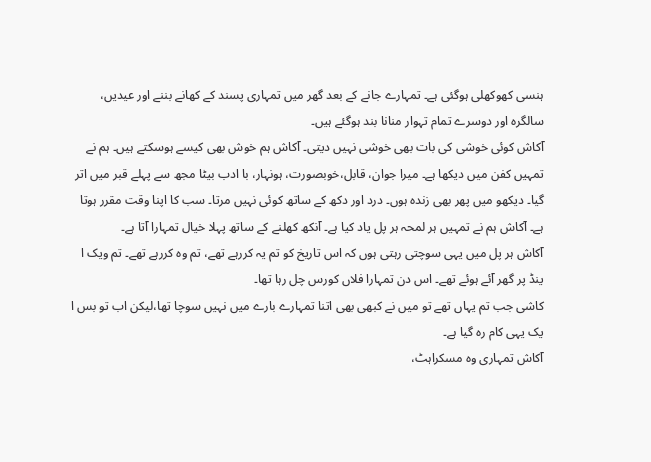ہنسی کھوکھلی ہوگئی ہے۔ تمہارے جانے کے بعد گھر میں تمہاری پسند کے کھانے بننے اور عیدیں، سالگرہ اور دوسرے تمام تہوار منانا بند ہوگئے ہیں۔
اۤکاش کوئی خوشی کی بات بھی خوشی نہیں دیتی۔ اۤکاش ہم خوش بھی کیسے ہوسکتے ہیں۔ ہم نے تمہیں کفن میں دیکھا ہے۔ میرا جوان، قابل،خوبصورت، ہونہار، با ادب بیٹا مجھ سے پہلے قبر میں اتر گیا۔ دیکھو میں پھر بھی زندہ ہوں۔ درد اور دکھ کے ساتھ کوئی نہیں مرتا۔ سب کا اپنا وقت مقرر ہوتا ہے۔ اۤکاش ہم نے تمہیں ہر لمحہ ہر پل یاد کیا ہے۔ اۤنکھ کھلنے کے ساتھ پہلا خیال تمہارا اۤتا ہے۔
اۤکاش ہر پل میں یہی سوچتی رہتی ہوں کہ اس تاریخ کو تم یہ کررہے تھے، تم وہ کررہے تھے۔ تم ویک ا ینڈ پر گھر اۤئے ہوئے تھے۔ اس دن تمہارا فلاں کورس چل رہا تھا۔
کاشی جب تم یہاں تھے تو میں نے کبھی بھی اتنا تمہارے بارے میں نہیں سوچا تھا،لیکن اب تو بس ا یک یہی کام رہ گیا ہے۔
اۤکاش تمہاری وہ مسکراہٹ،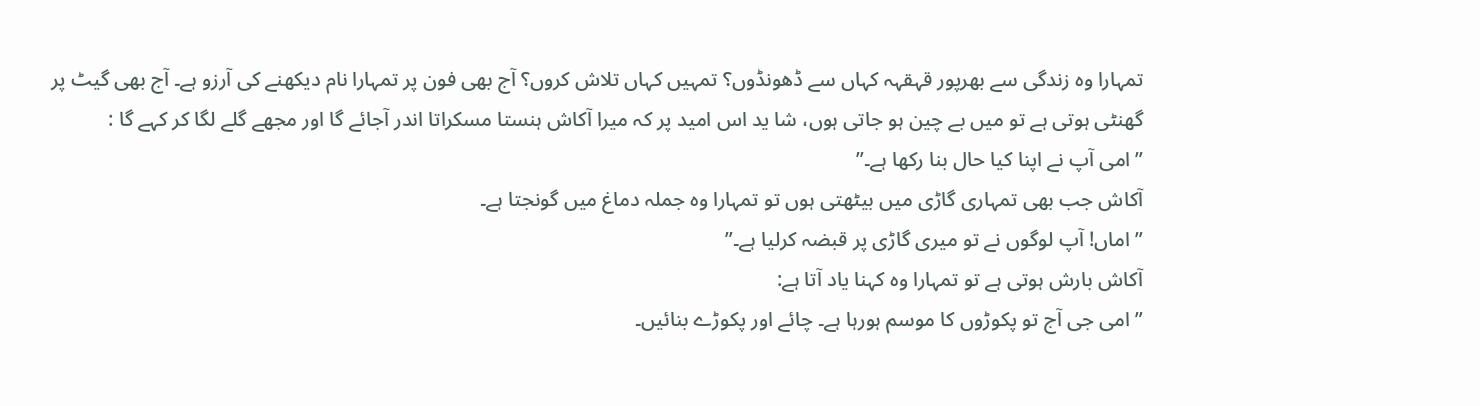تمہارا وہ زندگی سے بھرپور قہقہہ کہاں سے ڈھونڈوں؟ تمہیں کہاں تلاش کروں؟ اۤج بھی فون پر تمہارا نام دیکھنے کی اۤرزو ہے۔ اۤج بھی گیٹ پر گھنٹی ہوتی ہے تو میں بے چین ہو جاتی ہوں، شا ید اس امید پر کہ میرا اۤکاش ہنستا مسکراتا اندر اۤجائے گا اور مجھے گلے لگا کر کہے گا :
”امی اۤپ نے اپنا کیا حال بنا رکھا ہے۔”
اۤکاش جب بھی تمہاری گاڑی میں بیٹھتی ہوں تو تمہارا وہ جملہ دماغ میں گونجتا ہے۔
”اماں! اۤپ لوگوں نے تو میری گاڑی پر قبضہ کرلیا ہے۔”
اۤکاش بارش ہوتی ہے تو تمہارا وہ کہنا یاد اۤتا ہے:
”امی جی اۤج تو پکوڑوں کا موسم ہورہا ہے۔ چائے اور پکوڑے بنائیں۔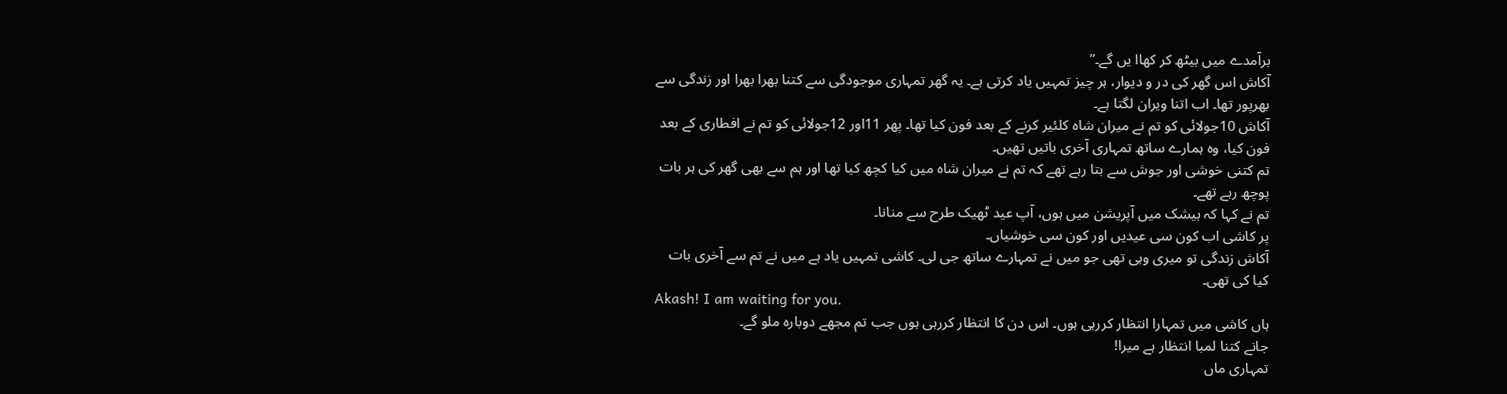براۤمدے میں بیٹھ کر کھاا یں گے۔”
اۤکاش اس گھر کی در و دیوار، ہر چیز تمہیں یاد کرتی ہے۔ یہ گھر تمہاری موجودگی سے کتنا بھرا بھرا اور زندگی سے بھرپور تھا۔ اب اتنا ویران لگتا ہے۔
اۤکاش 10جولائی کو تم نے میران شاہ کلئیر کرنے کے بعد فون کیا تھا۔ پھر 11اور 12جولائی کو تم نے افطاری کے بعد فون کیا، وہ ہمارے ساتھ تمہاری اۤخری باتیں تھیں۔
تم کتنی خوشی اور جوش سے بتا رہے تھے کہ تم نے میران شاہ میں کیا کچھ کیا تھا اور ہم سے بھی گھر کی ہر بات پوچھ رہے تھے۔
تم نے کہا کہ بیشک میں اۤپریشن میں ہوں، اۤپ عید ٹھیک طرح سے منانا۔
پر کاشی اب کون سی عیدیں اور کون سی خوشیاں۔
اۤکاش زندگی تو میری وہی تھی جو میں نے تمہارے ساتھ جی لی۔ کاشی تمہیں یاد ہے میں نے تم سے اۤخری بات کیا کی تھی۔
Akash! I am waiting for you.
ہاں کاشی میں تمہارا انتظار کررہی ہوں۔ اس دن کا انتظار کررہی ہوں جب تم مجھے دوبارہ ملو گے۔
جانے کتنا لمبا انتظار ہے میرا!
تمہاری ماں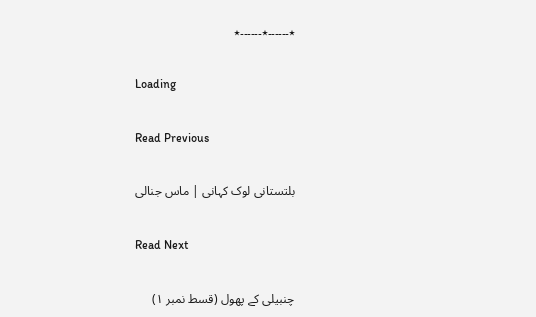٭۔۔۔۔۔۔٭۔۔۔۔۔۔٭

Loading

Read Previous

بلتستانی لوک کہانی | ماس جنالی

Read Next

چنبیلی کے پھول (قسط نمبر ۱)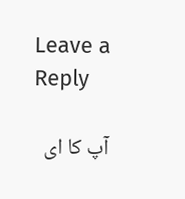Leave a Reply

آپ کا ای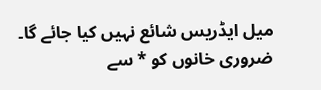میل ایڈریس شائع نہیں کیا جائے گا۔ ضروری خانوں کو * سے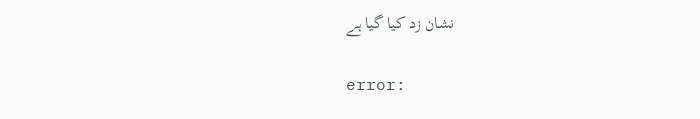نشان زد کیا گیا ہے

error: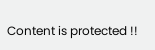Content is protected !!